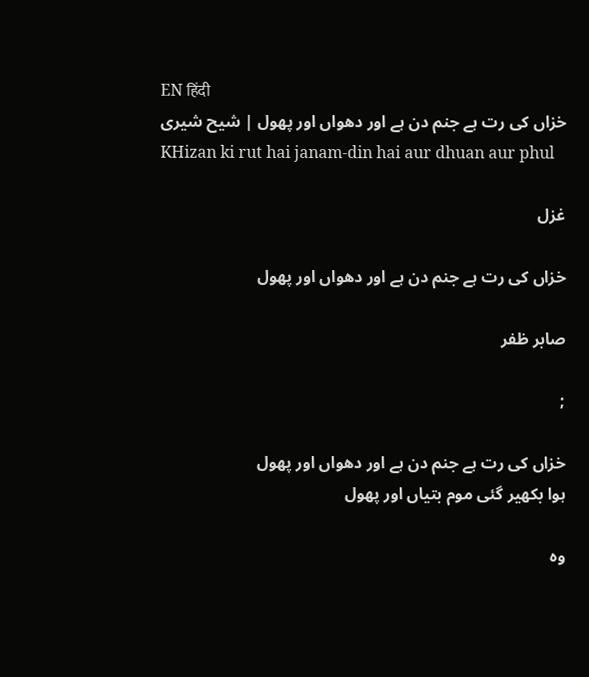EN हिंदी
خزاں کی رت ہے جنم دن ہے اور دھواں اور پھول | شیح شیری
KHizan ki rut hai janam-din hai aur dhuan aur phul

غزل

خزاں کی رت ہے جنم دن ہے اور دھواں اور پھول

صابر ظفر

;

خزاں کی رت ہے جنم دن ہے اور دھواں اور پھول
ہوا بکھیر گئی موم بتیاں اور پھول

وہ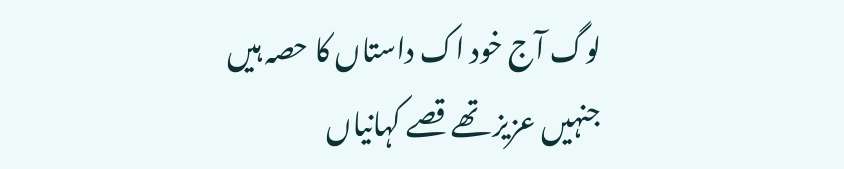لوگ آج خود اک داستاں کا حصہ ہیں
جنہیں عزیز تھے قصے کہانیاں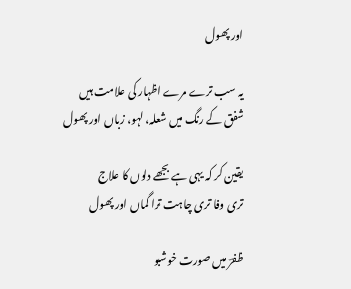اور پھول

یہ سب ترے مرے اظہار کی علامت ہیں
شفق کے رنگ میں شعلہ، لہو، زباں اور پھول

یقین کر کہ یہی ہے بجھے دلوں کا علاج
تری وفا تری چاہت ترا گماں اور پھول

ظفرؔ میں صورت خوشبو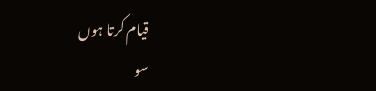قیام کرتا ہوں
سو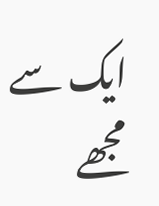ایک سے مجھے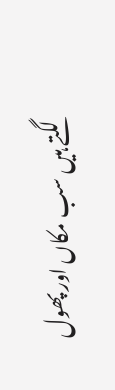لگتے ہیں سب مکاں اور پھول